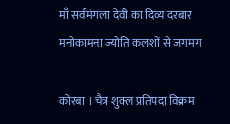माँ सर्वमंगला देवी का दिव्य दरबार मनोकामना ज्योति कलशों से जगमग

कोरबा । चैत्र शुक्ल प्रतिपदा विक्रम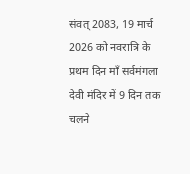संवत् 2083, 19 मार्च 2026 को नवरात्रि के प्रथम दिन माँ सर्वमंगला देवी मंदिर में 9 दिन तक चलने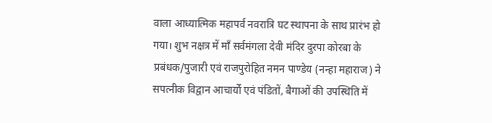वाला आध्यात्मिक महापर्व नवरात्रि घट स्थापना के साथ प्रारंभ हो गया। शुभ नक्षत्र में माँ सर्वमंगला देवी मंदिर दुरपा कोरबा के प्रबंधक/पुजारी एवं राजपुरोहित नमन पाण्डेय (नन्हा महाराज) ने सपत्नीक विद्वान आचार्यों एवं पंडितों, बैगाओं की उपस्थिति में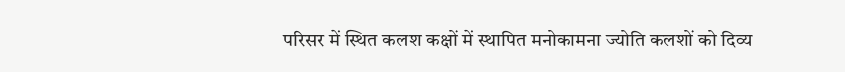परिसर में स्थित कलश कक्षों में स्थापित मनोकामना ज्योति कलशों को दिव्य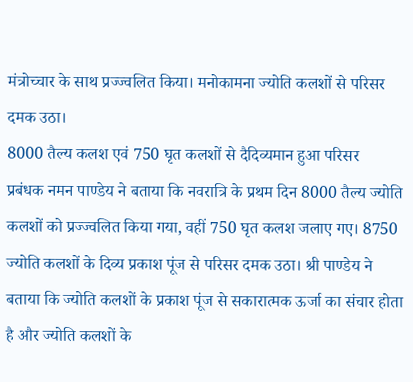मंत्रोच्चार के साथ प्रज्ज्वलित किया। मनोकामना ज्योति कलशों से परिसर दमक उठा।
8000 तैल्य कलश एवं 750 घृत कलशों से दैदिव्यमान हुआ परिसर
प्रबंधक नमन पाण्डेय ने बताया कि नवरात्रि के प्रथम दिन 8000 तैल्य ज्योति कलशों को प्रज्ज्वलित किया गया, वहीं 750 घृत कलश जलाए गए। 8750 ज्योति कलशों के दिव्य प्रकाश पूंज से परिसर दमक उठा। श्री पाण्डेय ने बताया कि ज्योति कलशों के प्रकाश पूंज से सकारात्मक ऊर्जा का संचार होता है और ज्योति कलशों के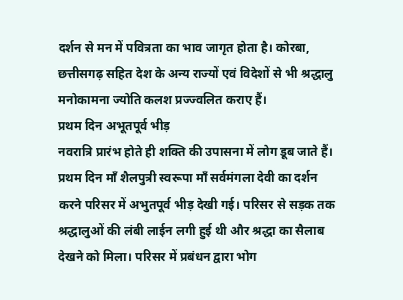दर्शन से मन में पवित्रता का भाव जागृत होता है। कोरबा, छत्तीसगढ़ सहित देश के अन्य राज्यों एवं विदेशों से भी श्रद्धालु मनोकामना ज्योति कलश प्रज्ज्वलित कराए हैं।
प्रथम दिन अभूतपूर्व भीड़
नवरात्रि प्रारंभ होते ही शक्ति की उपासना में लोग डूब जाते हैं। प्रथम दिन माँ शैलपुत्री स्वरूपा माँ सर्वमंगला देवी का दर्शन करने परिसर में अभुतपूर्व भीड़ देखी गई। परिसर से सड़क तक श्रद्धालुओं की लंबी लाईन लगी हुई थी और श्रद्धा का सैलाब देखने को मिला। परिसर में प्रबंधन द्वारा भोग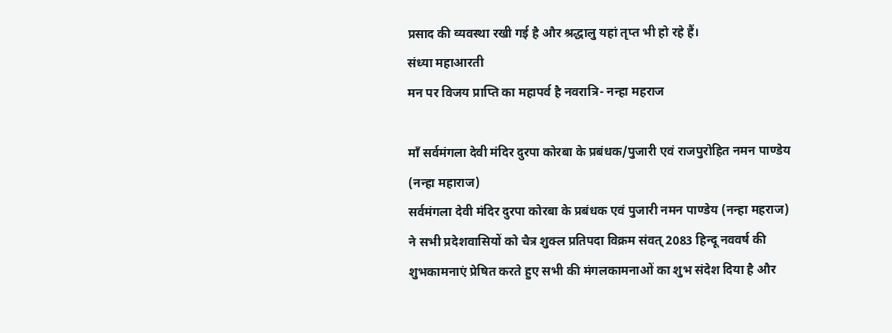प्रसाद की व्यवस्था रखी गई है और श्रद्धालु यहां तृप्त भी हो रहे हैं।
संध्या महाआरती
मन पर विजय प्राप्ति का महापर्व है नवरात्रि- नन्हा महराज

माँ सर्वमंगला देवी मंदिर दुरपा कोरबा के प्रबंधक/पुजारी एवं राजपुरोहित नमन पाण्डेय (नन्हा महाराज)
सर्वमंगला देवी मंदिर दुरपा कोरबा के प्रबंधक एवं पुजारी नमन पाण्डेय (नन्हा महराज) ने सभी प्रदेशवासियों को चैत्र शुक्ल प्रतिपदा विक्रम संवत् 2083 हिन्दू नववर्ष की शुभकामनाएं प्रेषित करते हुए सभी की मंगलकामनाओं का शुभ संदेश दिया है और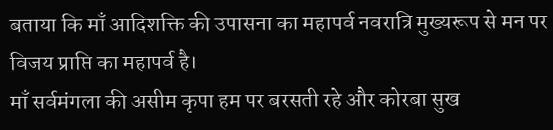बताया कि माँ आदिशक्ति की उपासना का महापर्व नवरात्रि मुख्यरूप से मन पर विजय प्राप्ति का महापर्व है।
माँ सर्वमंगला की असीम कृपा हम पर बरसती रहे और कोरबा सुख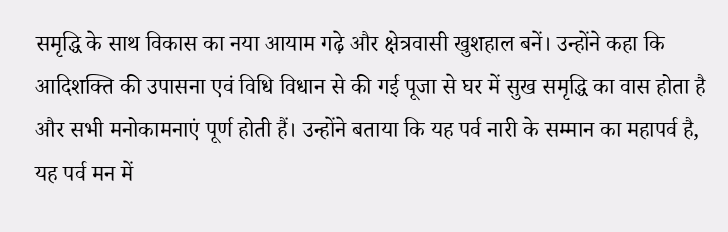समृद्धि के साथ विकास का नया आयाम गढ़े और क्षेत्रवासी खुशहाल बनें। उन्होंने कहा कि आदिशक्ति की उपासना एवं विधि विधान से की गई पूजा से घर में सुख समृद्धि का वास होता है और सभी मनोकामनाएं पूर्ण होती हैं। उन्होंने बताया कि यह पर्व नारी के सम्मान का महापर्व है, यह पर्व मन में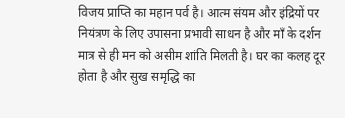विजय प्राप्ति का महान पर्व है। आत्म संयम और इंद्रियों पर नियंत्रण के लिए उपासना प्रभावी साधन है और माँ के दर्शन मात्र से ही मन को असीम शांति मिलती है। घर का कलह दूर होता है और सुख समृद्धि का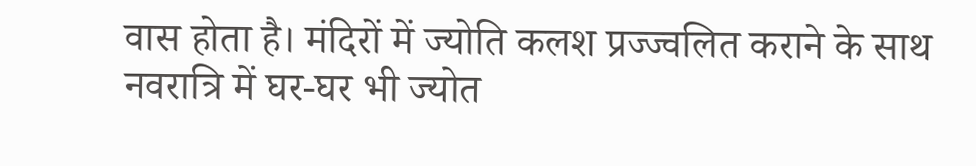वास होता है। मंदिरों में ज्योति कलश प्रज्ज्वलित कराने के साथ नवरात्रि में घर-घर भी ज्योत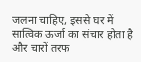जलना चाहिए, इससे घर में सात्विक ऊर्जा का संचार होता है और चारों तरफ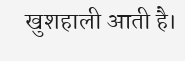खुशहाली आती है।